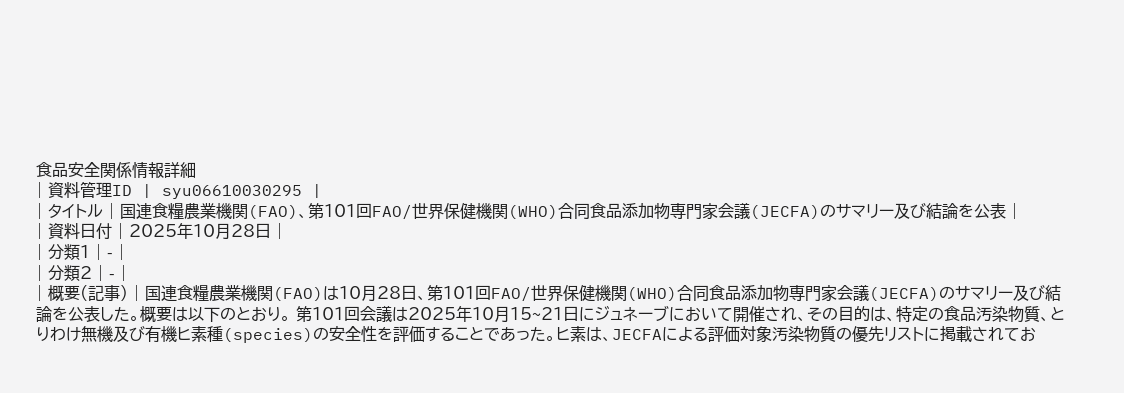食品安全関係情報詳細
| 資料管理ID | syu06610030295 |
| タイトル | 国連食糧農業機関(FAO)、第101回FAO/世界保健機関(WHO)合同食品添加物専門家会議(JECFA)のサマリー及び結論を公表 |
| 資料日付 | 2025年10月28日 |
| 分類1 | - |
| 分類2 | - |
| 概要(記事) | 国連食糧農業機関(FAO)は10月28日、第101回FAO/世界保健機関(WHO)合同食品添加物専門家会議(JECFA)のサマリー及び結論を公表した。概要は以下のとおり。 第101回会議は2025年10月15~21日にジュネーブにおいて開催され、その目的は、特定の食品汚染物質、とりわけ無機及び有機ヒ素種(species)の安全性を評価することであった。ヒ素は、JECFAによる評価対象汚染物質の優先リストに掲載されてお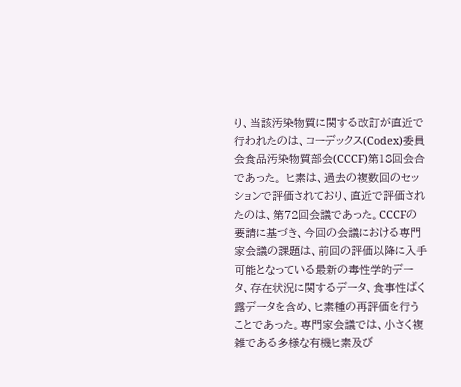り、当該汚染物質に関する改訂が直近で行われたのは、コーデックス(Codex)委員会食品汚染物質部会(CCCF)第18回会合であった。 ヒ素は、過去の複数回のセッションで評価されており、直近で評価されたのは、第72回会議であった。CCCFの要請に基づき、今回の会議における専門家会議の課題は、前回の評価以降に入手可能となっている最新の毒性学的データ、存在状況に関するデータ、食事性ばく露データを含め、ヒ素種の再評価を行うことであった。専門家会議では、小さく複雑である多様な有機ヒ素及び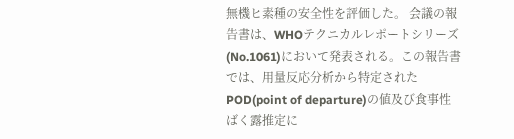無機ヒ素種の安全性を評価した。 会議の報告書は、WHOテクニカルレポートシリーズ(No.1061)において発表される。この報告書では、用量反応分析から特定されたPOD(point of departure)の値及び食事性ばく露推定に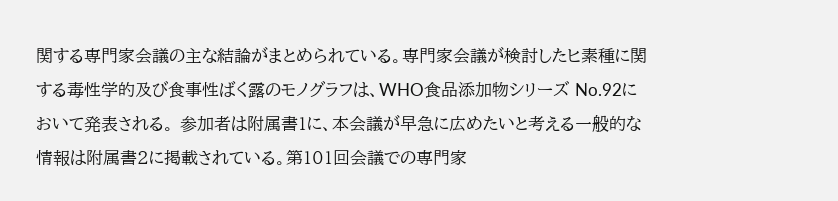関する専門家会議の主な結論がまとめられている。専門家会議が検討したヒ素種に関する毒性学的及び食事性ばく露のモノグラフは、WHO食品添加物シリーズ No.92において発表される。 参加者は附属書1に、本会議が早急に広めたいと考える一般的な情報は附属書2に掲載されている。第101回会議での専門家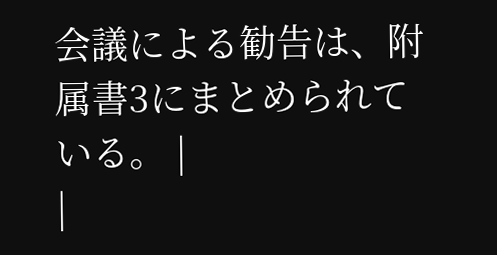会議による勧告は、附属書3にまとめられている。 |
|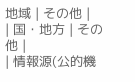地域 | その他 |
| 国・地方 | その他 |
| 情報源(公的機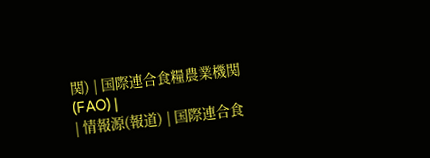関) | 国際連合食糧農業機関(FAO) |
| 情報源(報道) | 国際連合食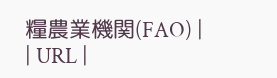糧農業機関(FAO) |
| URL |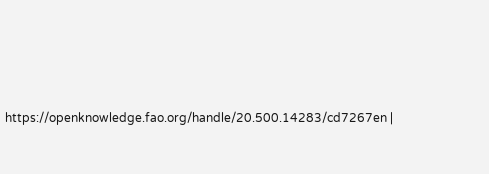https://openknowledge.fao.org/handle/20.500.14283/cd7267en |